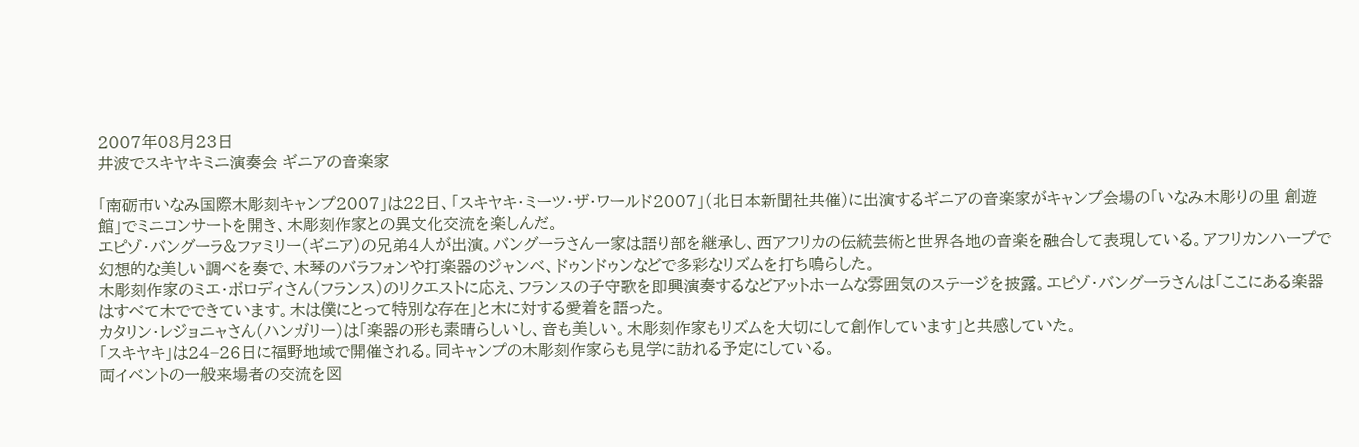2007年08月23日
井波でスキヤキミニ演奏会 ギニアの音楽家

「南砺市いなみ国際木彫刻キャンプ2007」は22日、「スキヤキ・ミーツ・ザ・ワールド2007」(北日本新聞社共催)に出演するギニアの音楽家がキャンプ会場の「いなみ木彫りの里 創遊館」でミニコンサートを開き、木彫刻作家との異文化交流を楽しんだ。
エピゾ・バングーラ&ファミリー(ギニア)の兄弟4人が出演。バングーラさん一家は語り部を継承し、西アフリカの伝統芸術と世界各地の音楽を融合して表現している。アフリカンハープで幻想的な美しい調べを奏で、木琴のバラフォンや打楽器のジャンベ、ドゥンドゥンなどで多彩なリズムを打ち鳴らした。
木彫刻作家のミエ・ボロディさん(フランス)のリクエストに応え、フランスの子守歌を即興演奏するなどアットホームな雰囲気のステージを披露。エピゾ・バングーラさんは「ここにある楽器はすべて木でできています。木は僕にとって特別な存在」と木に対する愛着を語った。
カタリン・レジョニャさん(ハンガリー)は「楽器の形も素晴らしいし、音も美しい。木彫刻作家もリズムを大切にして創作しています」と共感していた。
「スキヤキ」は24−26日に福野地域で開催される。同キャンプの木彫刻作家らも見学に訪れる予定にしている。
両イベントの一般来場者の交流を図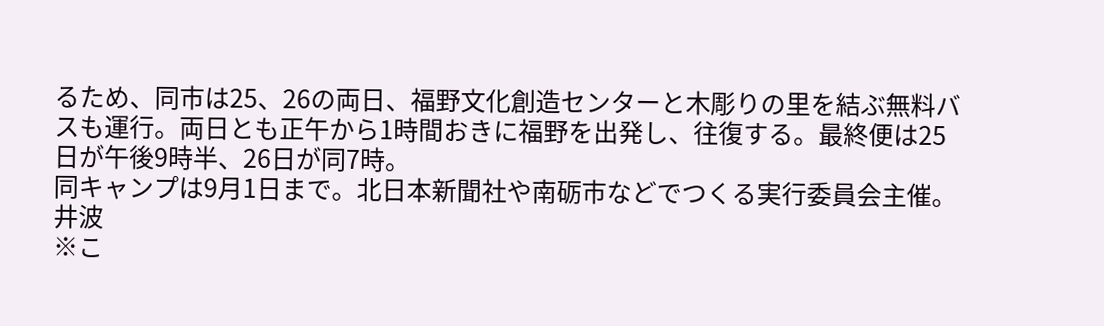るため、同市は25、26の両日、福野文化創造センターと木彫りの里を結ぶ無料バスも運行。両日とも正午から1時間おきに福野を出発し、往復する。最終便は25日が午後9時半、26日が同7時。
同キャンプは9月1日まで。北日本新聞社や南砺市などでつくる実行委員会主催。
井波
※こ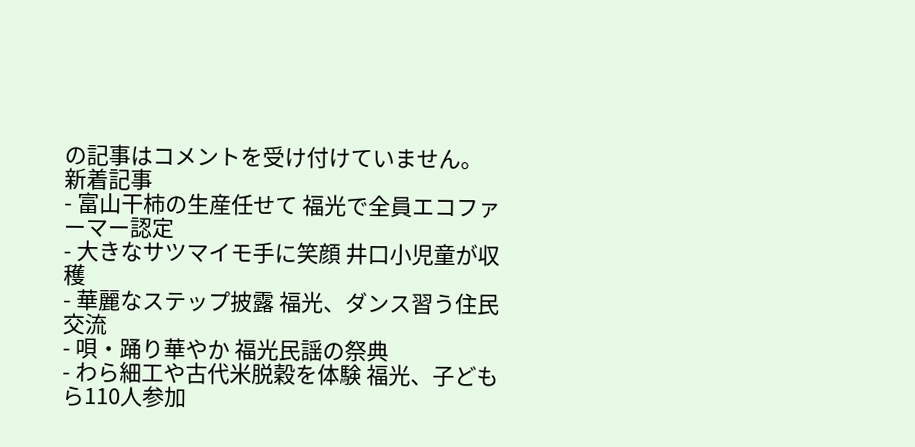の記事はコメントを受け付けていません。
新着記事
- 富山干柿の生産任せて 福光で全員エコファーマー認定
- 大きなサツマイモ手に笑顔 井口小児童が収穫
- 華麗なステップ披露 福光、ダンス習う住民交流
- 唄・踊り華やか 福光民謡の祭典
- わら細工や古代米脱穀を体験 福光、子どもら110人参加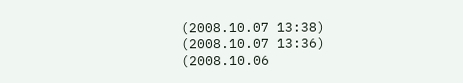(2008.10.07 13:38)
(2008.10.07 13:36)
(2008.10.06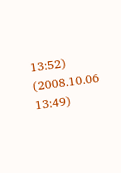13:52)
(2008.10.06 13:49)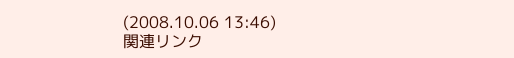(2008.10.06 13:46)
関連リンク